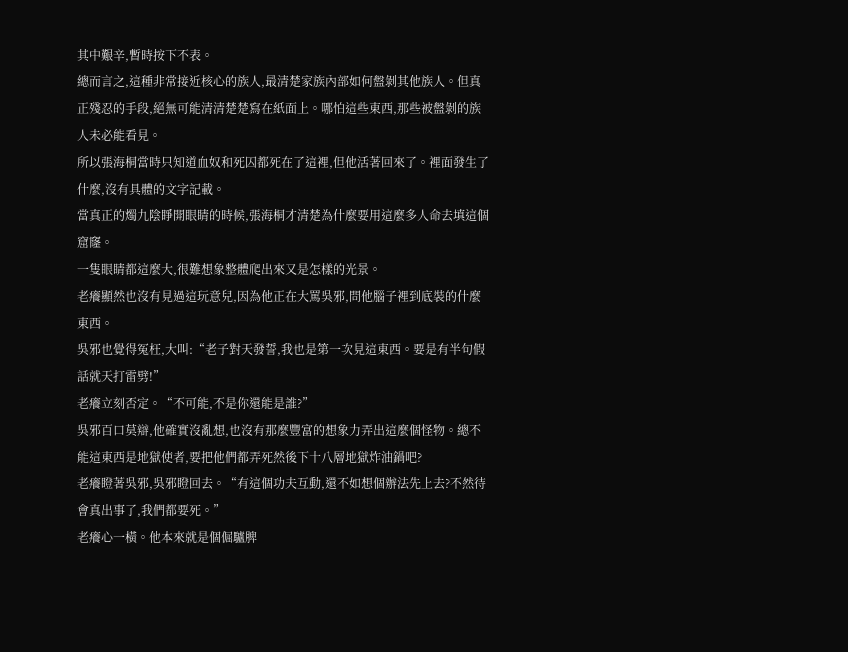其中艱辛,暫時按下不表。
總而言之,這種非常接近核心的族人,最清楚家族內部如何盤剝其他族人。但真正殘忍的手段,絕無可能清清楚楚寫在紙面上。哪怕這些東西,那些被盤剝的族人未必能看見。
所以張海桐當時只知道血奴和死囚都死在了這裡,但他活著回來了。裡面發生了什麼,沒有具體的文字記載。
當真正的燭九陰睜開眼睛的時候,張海桐才清楚為什麼要用這麼多人命去填這個窟窿。
一隻眼睛都這麼大,很難想象整體爬出來又是怎樣的光景。
老癢顯然也沒有見過這玩意兒,因為他正在大罵吳邪,問他腦子裡到底裝的什麼東西。
吳邪也覺得冤枉,大叫:“老子對天發誓,我也是第一次見這東西。要是有半句假話就天打雷劈!”
老癢立刻否定。“不可能,不是你還能是誰?”
吳邪百口莫辯,他確實沒亂想,也沒有那麼豐富的想象力弄出這麼個怪物。總不能這東西是地獄使者,要把他們都弄死然後下十八層地獄炸油鍋吧?
老癢瞪著吳邪,吳邪瞪回去。“有這個功夫互動,還不如想個辦法先上去?不然待會真出事了,我們都要死。”
老癢心一橫。他本來就是個倔驢脾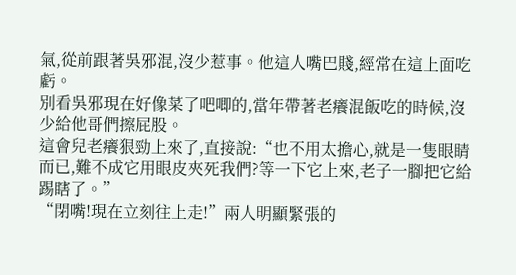氣,從前跟著吳邪混,沒少惹事。他這人嘴巴賤,經常在這上面吃虧。
別看吳邪現在好像菜了吧唧的,當年帶著老癢混飯吃的時候,沒少給他哥們擦屁股。
這會兒老癢狠勁上來了,直接說:“也不用太擔心,就是一隻眼睛而已,難不成它用眼皮夾死我們?等一下它上來,老子一腳把它給踢瞎了。”
“閉嘴!現在立刻往上走!”兩人明顯緊張的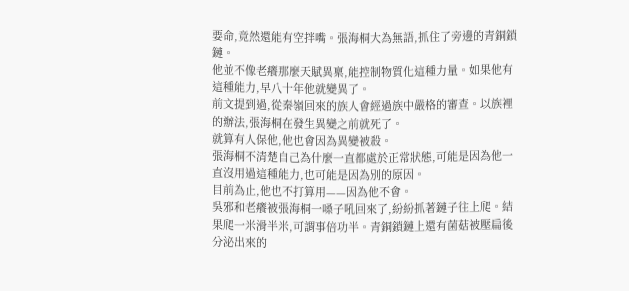要命,竟然還能有空拌嘴。張海桐大為無語,抓住了旁邊的青銅鎖鏈。
他並不像老癢那麼天賦異稟,能控制物質化這種力量。如果他有這種能力,早八十年他就變異了。
前文提到過,從秦嶺回來的族人會經過族中嚴格的審查。以族裡的辦法,張海桐在發生異變之前就死了。
就算有人保他,他也會因為異變被殺。
張海桐不清楚自己為什麼一直都處於正常狀態,可能是因為他一直沒用過這種能力,也可能是因為別的原因。
目前為止,他也不打算用——因為他不會。
吳邪和老癢被張海桐一嗓子吼回來了,紛紛抓著鏈子往上爬。結果爬一米滑半米,可謂事倍功半。青銅鎖鏈上還有菌菇被壓扁後分泌出來的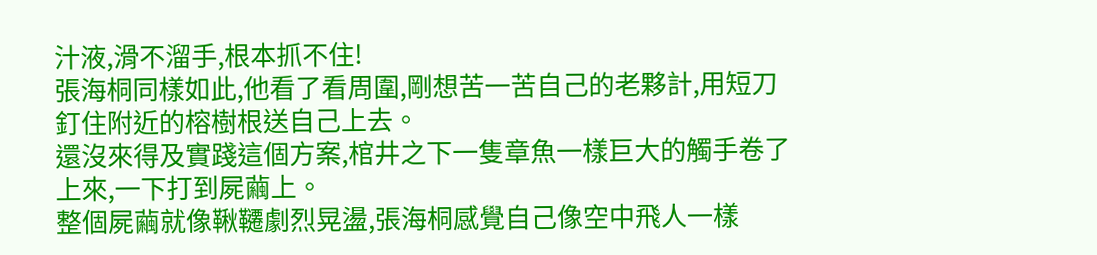汁液,滑不溜手,根本抓不住!
張海桐同樣如此,他看了看周圍,剛想苦一苦自己的老夥計,用短刀釘住附近的榕樹根送自己上去。
還沒來得及實踐這個方案,棺井之下一隻章魚一樣巨大的觸手卷了上來,一下打到屍繭上。
整個屍繭就像鞦韆劇烈晃盪,張海桐感覺自己像空中飛人一樣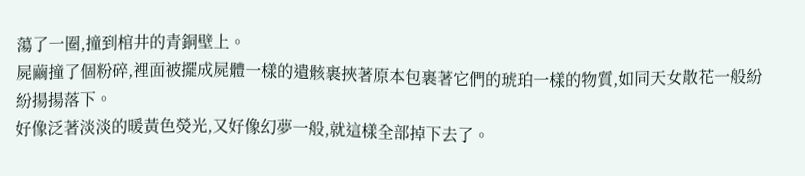蕩了一圈,撞到棺井的青銅壁上。
屍繭撞了個粉碎,裡面被擺成屍體一樣的遺骸裹挾著原本包裹著它們的琥珀一樣的物質,如同天女散花一般紛紛揚揚落下。
好像泛著淡淡的暖黃色熒光,又好像幻夢一般,就這樣全部掉下去了。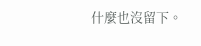什麼也沒留下。